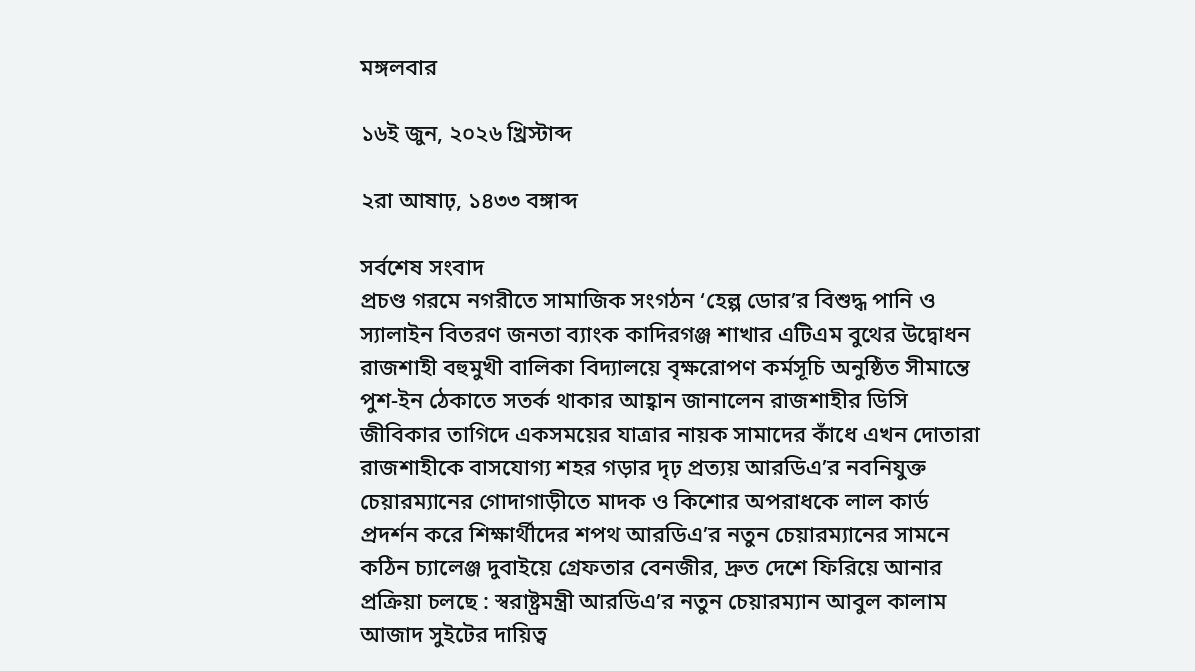মঙ্গলবার

১৬ই জুন, ২০২৬ খ্রিস্টাব্দ

২রা আষাঢ়, ১৪৩৩ বঙ্গাব্দ

সর্বশেষ সংবাদ
প্রচণ্ড গরমে নগরীতে সামাজিক সংগঠন ‘হেল্প ডোর’র বিশুদ্ধ পানি ও স্যালাইন বিতরণ জনতা ব্যাংক কাদিরগঞ্জ শাখার এটিএম বুথের উদ্বোধন রাজশাহী বহুমুখী বালিকা বিদ্যালয়ে বৃক্ষরোপণ কর্মসূচি অনুষ্ঠিত সীমান্তে পুশ-ইন ঠেকাতে সতর্ক থাকার আহ্বান জানালেন রাজশাহীর ডিসি জীবিকার তাগিদে একসময়ের যাত্রার নায়ক সামাদের কাঁধে এখন দোতারা রাজশাহীকে বাসযোগ্য শহর গড়ার দৃঢ় প্রত্যয় আরডিএ’র নবনিযুক্ত চেয়ারম্যানের গোদাগাড়ীতে মাদক ও কিশোর অপরাধকে লাল কার্ড প্রদর্শন করে শিক্ষার্থীদের শপথ আরডিএ’র নতুন চেয়ারম্যানের সামনে কঠিন চ্যালেঞ্জ দুবাইয়ে গ্রেফতার বেনজীর, দ্রুত দেশে ফিরিয়ে আনার প্রক্রিয়া চলছে : স্বরাষ্ট্রমন্ত্রী আরডিএ’র নতুন চেয়ারম্যান আবুল কালাম আজাদ সুইটের দায়িত্ব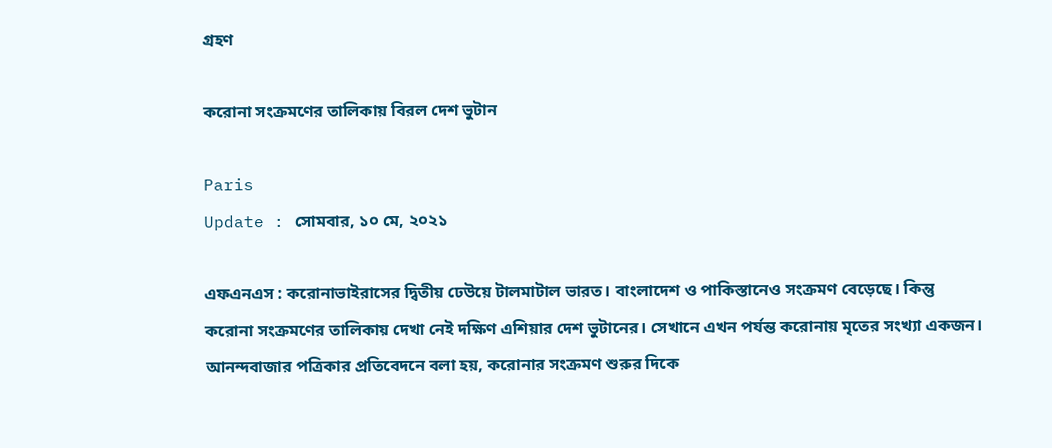গ্রহণ

করোনা সংক্রমণের তালিকায় বিরল দেশ ভুটান

Paris
Update : সোমবার, ১০ মে, ২০২১

এফএনএস : করোনাভাইরাসের দ্বিতীয় ঢেউয়ে টালমাটাল ভারত। বাংলাদেশ ও পাকিস্তানেও সংক্রমণ বেড়েছে। কিন্তু করোনা সংক্রমণের তালিকায় দেখা নেই দক্ষিণ এশিয়ার দেশ ভুটানের। সেখানে এখন পর্যন্ত করোনায় মৃতের সংখ্যা একজন। আনন্দবাজার পত্রিকার প্রতিবেদনে বলা হয়, করোনার সংক্রমণ শুরুর দিকে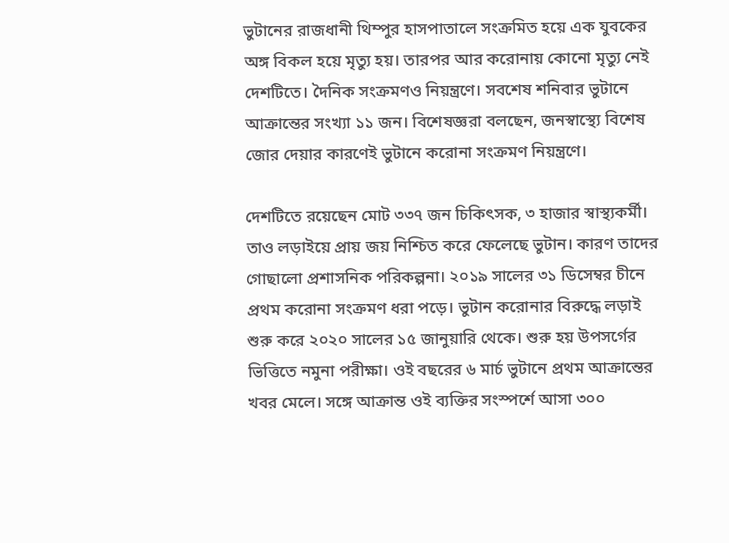ভুটানের রাজধানী থিম্পুর হাসপাতালে সংক্রমিত হয়ে এক যুবকের অঙ্গ বিকল হয়ে মৃত্যু হয়। তারপর আর করোনায় কোনো মৃত্যু নেই দেশটিতে। দৈনিক সংক্রমণও নিয়ন্ত্রণে। সবশেষ শনিবার ভুটানে আক্রান্তের সংখ্যা ১১ জন। বিশেষজ্ঞরা বলছেন, জনস্বাস্থ্যে বিশেষ জোর দেয়ার কারণেই ভুটানে করোনা সংক্রমণ নিয়ন্ত্রণে।

দেশটিতে রয়েছেন মোট ৩৩৭ জন চিকিৎসক, ৩ হাজার স্বাস্থ্যকর্মী। তাও লড়াইয়ে প্রায় জয় নিশ্চিত করে ফেলেছে ভুটান। কারণ তাদের গোছালো প্রশাসনিক পরিকল্পনা। ২০১৯ সালের ৩১ ডিসেম্বর চীনে প্রথম করোনা সংক্রমণ ধরা পড়ে। ভুটান করোনার বিরুদ্ধে লড়াই শুরু করে ২০২০ সালের ১৫ জানুয়ারি থেকে। শুরু হয় উপসর্গের ভিত্তিতে নমুনা পরীক্ষা। ওই বছরের ৬ মার্চ ভুটানে প্রথম আক্রান্তের খবর মেলে। সঙ্গে আক্রান্ত ওই ব্যক্তির সংস্পর্শে আসা ৩০০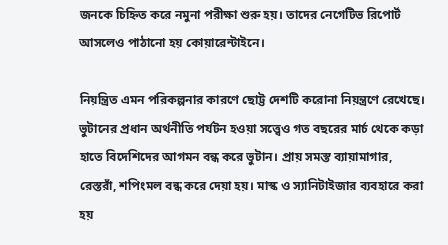জনকে চিহ্নিত করে নমুনা পরীক্ষা শুরু হয়। তাদের নেগেটিভ রিপোর্ট আসলেও পাঠানো হয় কোয়ারেন্টাইনে।

নিয়ন্ত্রিত এমন পরিকল্পনার কারণে ছোট্ট দেশটি করোনা নিয়ন্ত্রণে রেখেছে। ভুটানের প্রধান অর্থনীতি পর্যটন হওয়া সত্ত্বেও গত বছরের মার্চ থেকে কড়া হাতে বিদেশিদের আগমন বন্ধ করে ভুটান। প্রায় সমস্ত ব্যায়ামাগার, রেস্তরাঁ, শপিংমল বন্ধ করে দেয়া হয়। মাস্ক ও স্যানিটাইজার ব্যবহারে করা হয়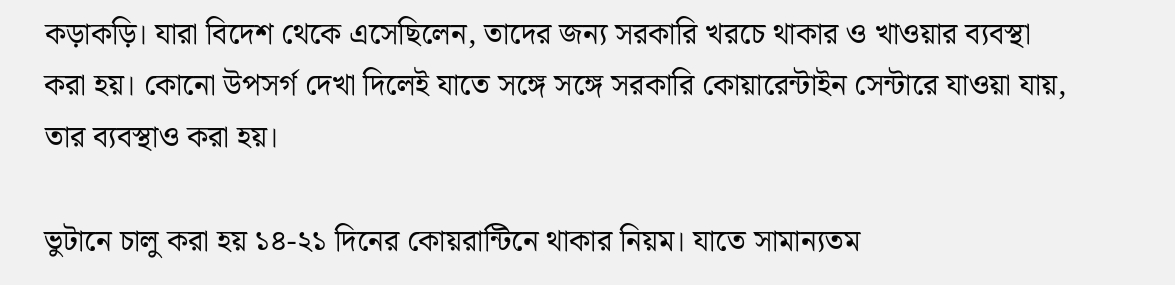কড়াকড়ি। যারা বিদেশ থেকে এসেছিলেন, তাদের জন্য সরকারি খরচে থাকার ও খাওয়ার ব্যবস্থা করা হয়। কোনো উপসর্গ দেখা দিলেই যাতে সঙ্গে সঙ্গে সরকারি কোয়ারেন্টাইন সেন্টারে যাওয়া যায়, তার ব্যবস্থাও করা হয়।

ভুটানে চালু করা হয় ১৪-২১ দিনের কোয়রান্টিনে থাকার নিয়ম। যাতে সামান্যতম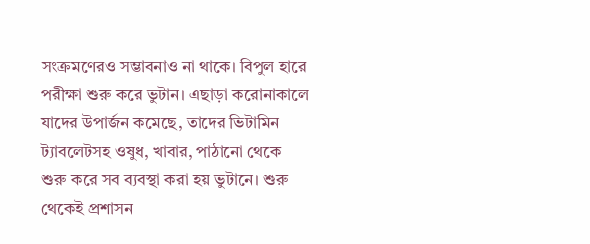সংক্রমণেরও সম্ভাবনাও না থাকে। বিপুল হারে পরীক্ষা শুরু করে ভুটান। এছাড়া করোনাকালে যাদের উপার্জন কমেছে, তাদের ভিটামিন ট্যাবলেটসহ ওষুধ, খাবার, পাঠানো থেকে শুরু করে সব ব্যবস্থা করা হয় ভুটানে। শুরু থেকেই প্রশাসন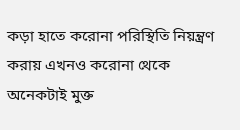কড়া হাতে করোনা পরিস্থিতি নিয়ন্ত্রণ করায় এখনও করোনা থেকে অনেকটাই মুক্ত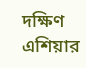দক্ষিণ এশিয়ার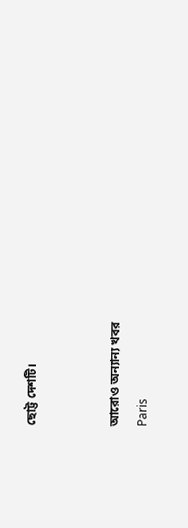ছোট্ট দেশটি।


আরোও অন্যান্য খবর
Paris